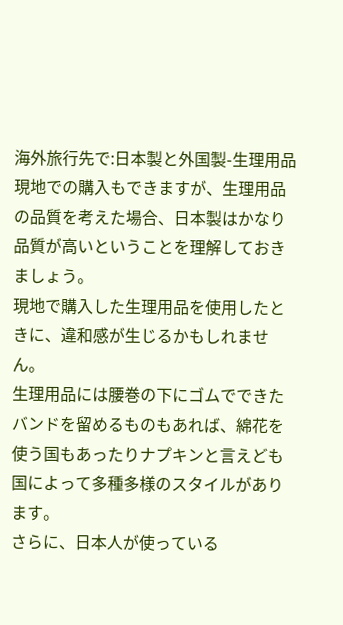海外旅行先で:日本製と外国製-生理用品
現地での購入もできますが、生理用品の品質を考えた場合、日本製はかなり品質が高いということを理解しておきましょう。
現地で購入した生理用品を使用したときに、違和感が生じるかもしれません。
生理用品には腰巻の下にゴムでできたバンドを留めるものもあれば、綿花を使う国もあったりナプキンと言えども国によって多種多様のスタイルがあります。
さらに、日本人が使っている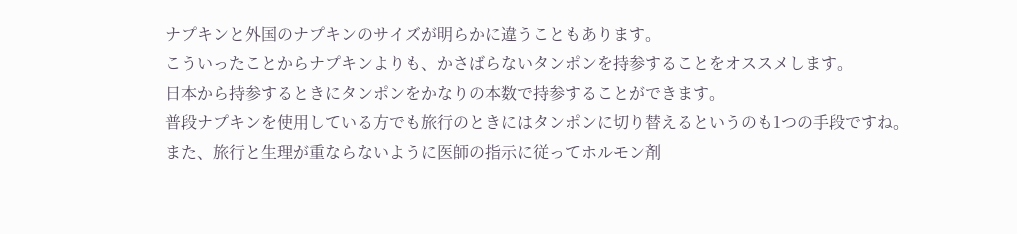ナプキンと外国のナプキンのサイズが明らかに違うこともあります。
こういったことからナプキンよりも、かさばらないタンポンを持参することをオススメします。
日本から持参するときにタンポンをかなりの本数で持参することができます。
普段ナプキンを使用している方でも旅行のときにはタンポンに切り替えるというのも1つの手段ですね。
また、旅行と生理が重ならないように医師の指示に従ってホルモン剤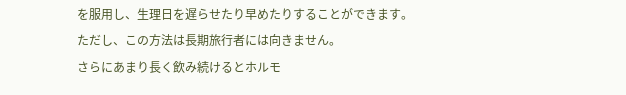を服用し、生理日を遅らせたり早めたりすることができます。
ただし、この方法は長期旅行者には向きません。
さらにあまり長く飲み続けるとホルモ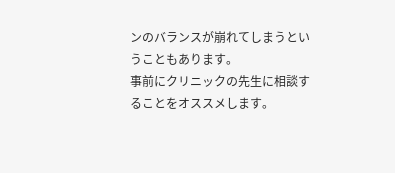ンのバランスが崩れてしまうということもあります。
事前にクリニックの先生に相談することをオススメします。